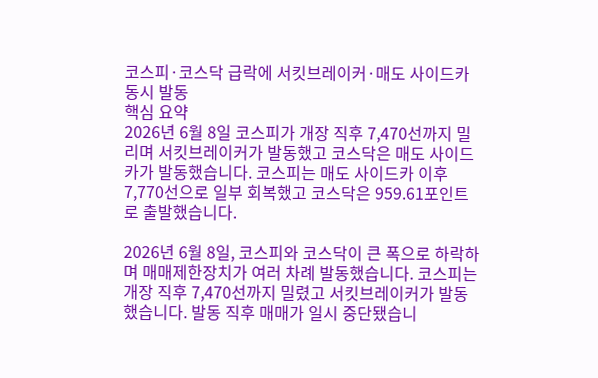코스피·코스닥 급락에 서킷브레이커·매도 사이드카 동시 발동
핵심 요약
2026년 6월 8일 코스피가 개장 직후 7,470선까지 밀리며 서킷브레이커가 발동했고 코스닥은 매도 사이드카가 발동했습니다. 코스피는 매도 사이드카 이후 7,770선으로 일부 회복했고 코스닥은 959.61포인트로 출발했습니다.

2026년 6월 8일, 코스피와 코스닥이 큰 폭으로 하락하며 매매제한장치가 여러 차례 발동했습니다. 코스피는 개장 직후 7,470선까지 밀렸고 서킷브레이커가 발동했습니다. 발동 직후 매매가 일시 중단됐습니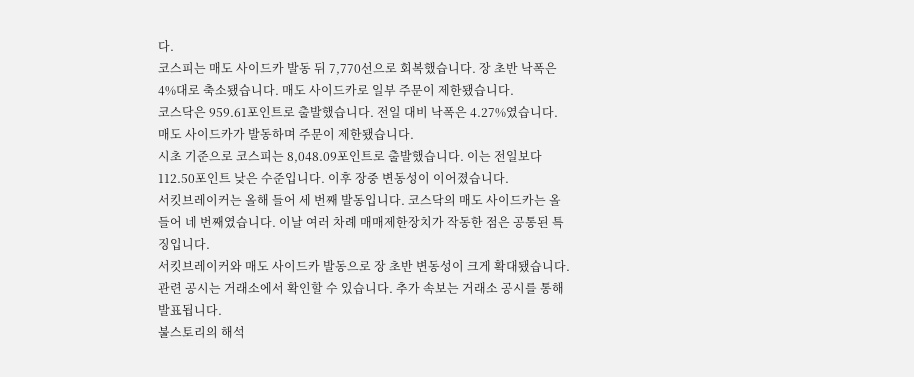다.
코스피는 매도 사이드카 발동 뒤 7,770선으로 회복했습니다. 장 초반 낙폭은 4%대로 축소됐습니다. 매도 사이드카로 일부 주문이 제한됐습니다.
코스닥은 959.61포인트로 출발했습니다. 전일 대비 낙폭은 4.27%였습니다. 매도 사이드카가 발동하며 주문이 제한됐습니다.
시초 기준으로 코스피는 8,048.09포인트로 출발했습니다. 이는 전일보다 112.50포인트 낮은 수준입니다. 이후 장중 변동성이 이어졌습니다.
서킷브레이커는 올해 들어 세 번째 발동입니다. 코스닥의 매도 사이드카는 올 들어 네 번째였습니다. 이날 여러 차례 매매제한장치가 작동한 점은 공통된 특징입니다.
서킷브레이커와 매도 사이드카 발동으로 장 초반 변동성이 크게 확대됐습니다. 관련 공시는 거래소에서 확인할 수 있습니다. 추가 속보는 거래소 공시를 통해 발표됩니다.
불스토리의 해석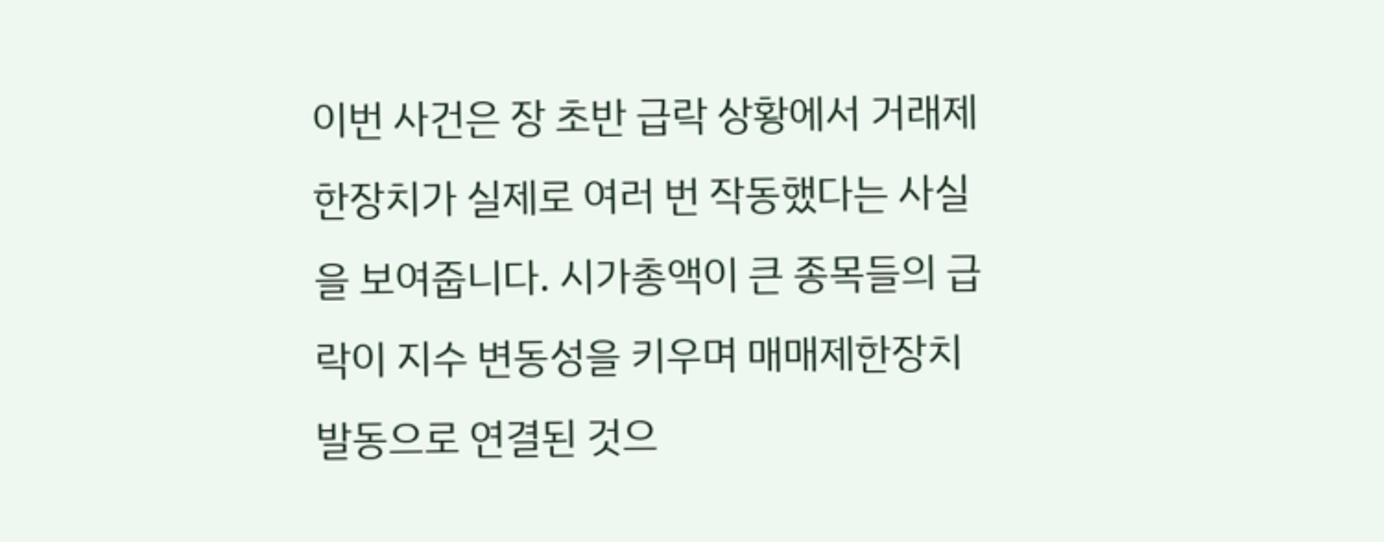이번 사건은 장 초반 급락 상황에서 거래제한장치가 실제로 여러 번 작동했다는 사실을 보여줍니다. 시가총액이 큰 종목들의 급락이 지수 변동성을 키우며 매매제한장치 발동으로 연결된 것으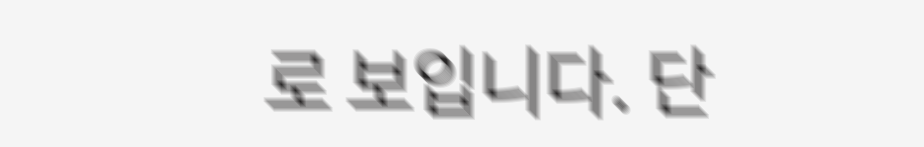로 보입니다. 단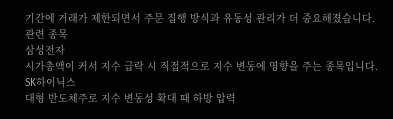기간에 거래가 제한되면서 주문 집행 방식과 유동성 관리가 더 중요해졌습니다.
관련 종목
삼성전자
시가총액이 커서 지수 급락 시 직접적으로 지수 변동에 영향을 주는 종목입니다.
SK하이닉스
대형 반도체주로 지수 변동성 확대 때 하방 압력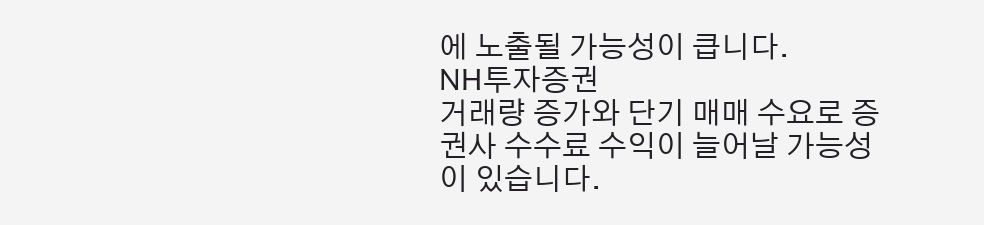에 노출될 가능성이 큽니다.
NH투자증권
거래량 증가와 단기 매매 수요로 증권사 수수료 수익이 늘어날 가능성이 있습니다.